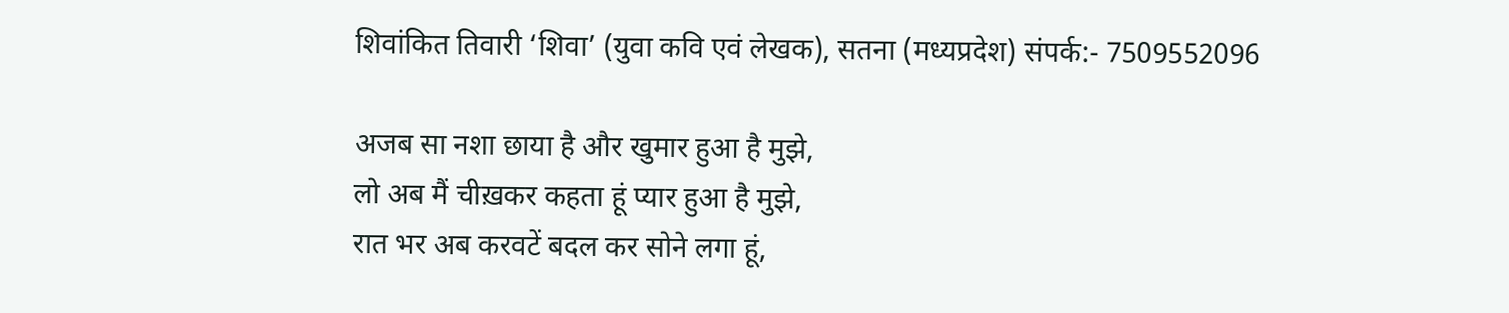शिवांकित तिवारी ‘शिवा’ (युवा कवि एवं लेखक), सतना (मध्यप्रदेश) संपर्क:- 7509552096

अजब सा नशा छाया है और खुमार हुआ है मुझे,
लो अब मैं चीख़कर कहता हूं प्यार हुआ है मुझे,
रात भर अब करवटें बदल कर सोने लगा हूं,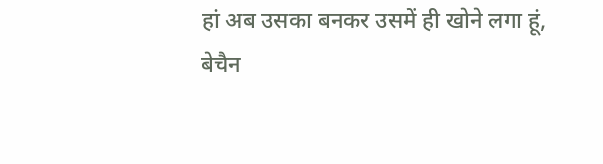हां अब उसका बनकर उसमें ही खोने लगा हूं,
बेचैन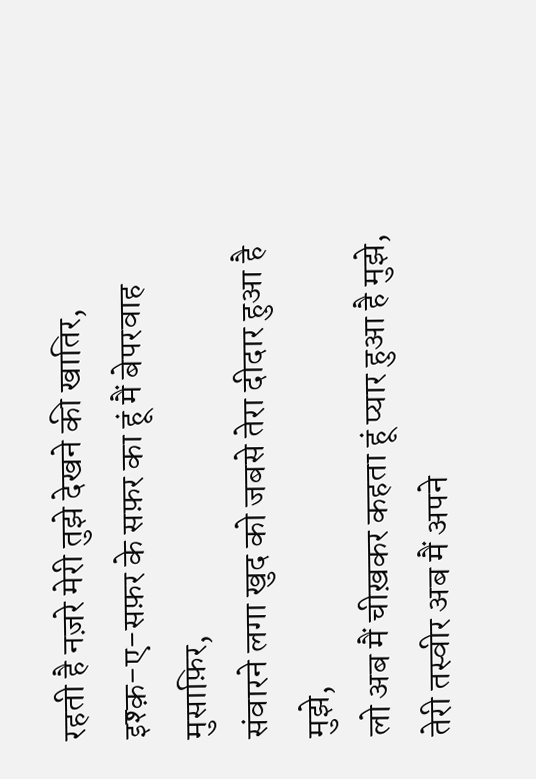रहती है नज़रे मेरी तुझे देखने की खातिर,
इश्क़-ए-सफ़र के सफ़र का हूं मैं बेपरवाह मुसाफ़िर,
संवारने लगा खुद को जबसे तेरा दीदार हुआ है मुझे,
लो अब मैं चीख़कर कहता हूं प्यार हुआ है मुझे,
तेरी तस्वीर अब मैं अपने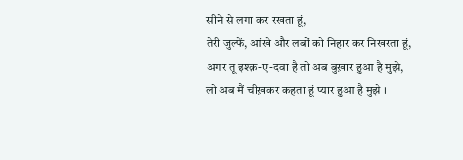सीने से लगा कर रखता हूं,
तेरी जुल्फें, आंखे और लबों को निहार कर निखरता हूं,
अगर तू इश्क़-ए-दवा है तो अब बुख़ार हुआ है मुझे,
लो अब मैं चीख़कर कहता हूं प्यार हुआ है मुझे ।